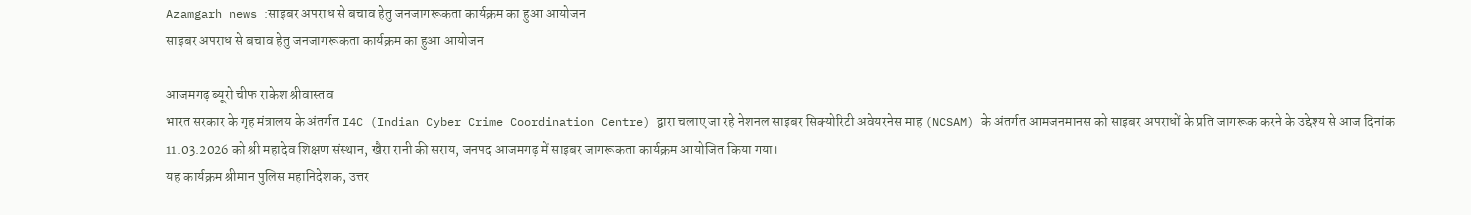Azamgarh news :साइबर अपराध से बचाव हेतु जनजागरूकता कार्यक्रम का हुआ आयोजन
साइबर अपराध से बचाव हेतु जनजागरूकता कार्यक्रम का हुआ आयोजन

आजमगढ़ ब्यूरो चीफ राकेश श्रीवास्तव
भारत सरकार के गृह मंत्रालय के अंतर्गत I4C (Indian Cyber Crime Coordination Centre) द्वारा चलाए जा रहे नेशनल साइबर सिक्योरिटी अवेयरनेस माह (NCSAM) के अंतर्गत आमजनमानस को साइबर अपराधों के प्रति जागरूक करने के उद्देश्य से आज दिनांक 11.03.2026 को श्री महादेव शिक्षण संस्थान, खैरा रानी की सराय, जनपद आजमगढ़ में साइबर जागरूकता कार्यक्रम आयोजित किया गया।
यह कार्यक्रम श्रीमान पुलिस महानिदेशक, उत्तर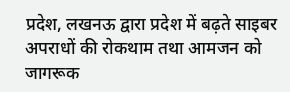प्रदेश, लखनऊ द्वारा प्रदेश में बढ़ते साइबर अपराधों की रोकथाम तथा आमजन को जागरूक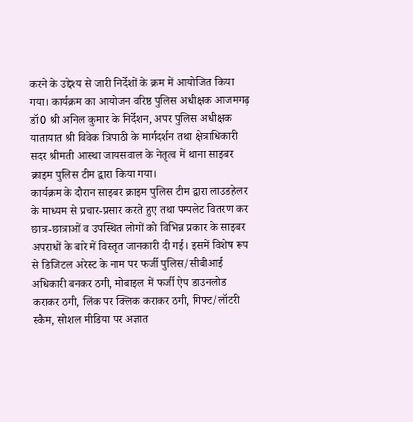करने के उद्देश्य से जारी निर्देशों के क्रम में आयोजित किया गया। कार्यक्रम का आयोजन वरिष्ठ पुलिस अधीक्षक आजमगढ़ डॉ0 श्री अनिल कुमार के निर्देशन, अपर पुलिस अधीक्षक यातायात श्री विवेक त्रिपाठी के मार्गदर्शन तथा क्षेत्राधिकारी सदर श्रीमती आस्था जायसवाल के नेतृत्व में थाना साइबर क्राइम पुलिस टीम द्वारा किया गया।
कार्यक्रम के दौरान साइबर क्राइम पुलिस टीम द्वारा लाउडहेलर के माध्यम से प्रचार-प्रसार करते हुए तथा पम्पलेट वितरण कर छात्र-छात्राओं व उपस्थित लोगों को विभिन्न प्रकार के साइबर अपराधों के बारे में विस्तृत जानकारी दी गई। इसमें विशेष रूप से डिजिटल अरेस्ट के नाम पर फर्जी पुलिस/सीबीआई अधिकारी बनकर ठगी, मोबाइल में फर्जी ऐप डाउनलोड कराकर ठगी, लिंक पर क्लिक कराकर ठगी, गिफ्ट/लॉटरी स्कैम, सोशल मीडिया पर अज्ञात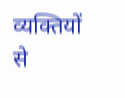व्यक्तियों से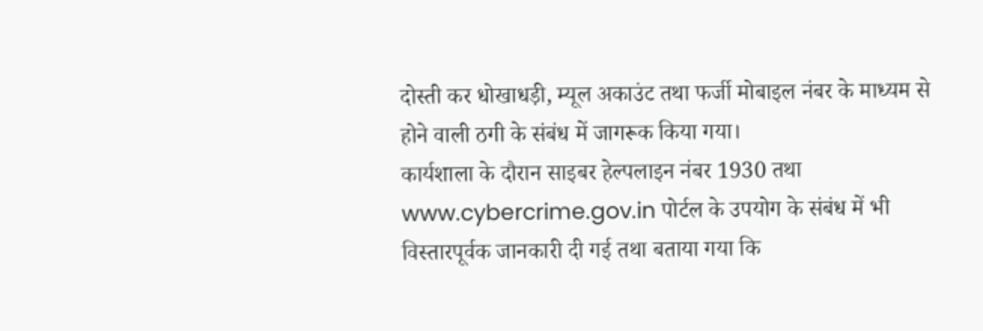दोस्ती कर धोखाधड़ी, म्यूल अकाउंट तथा फर्जी मोबाइल नंबर के माध्यम से होने वाली ठगी के संबंध में जागरूक किया गया।
कार्यशाला के दौरान साइबर हेल्पलाइन नंबर 1930 तथा www.cybercrime.gov.in पोर्टल के उपयोग के संबंध में भी विस्तारपूर्वक जानकारी दी गई तथा बताया गया कि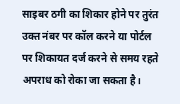साइबर ठगी का शिकार होने पर तुरंत उक्त नंबर पर कॉल करने या पोर्टल पर शिकायत दर्ज करने से समय रहते अपराध को रोका जा सकता है।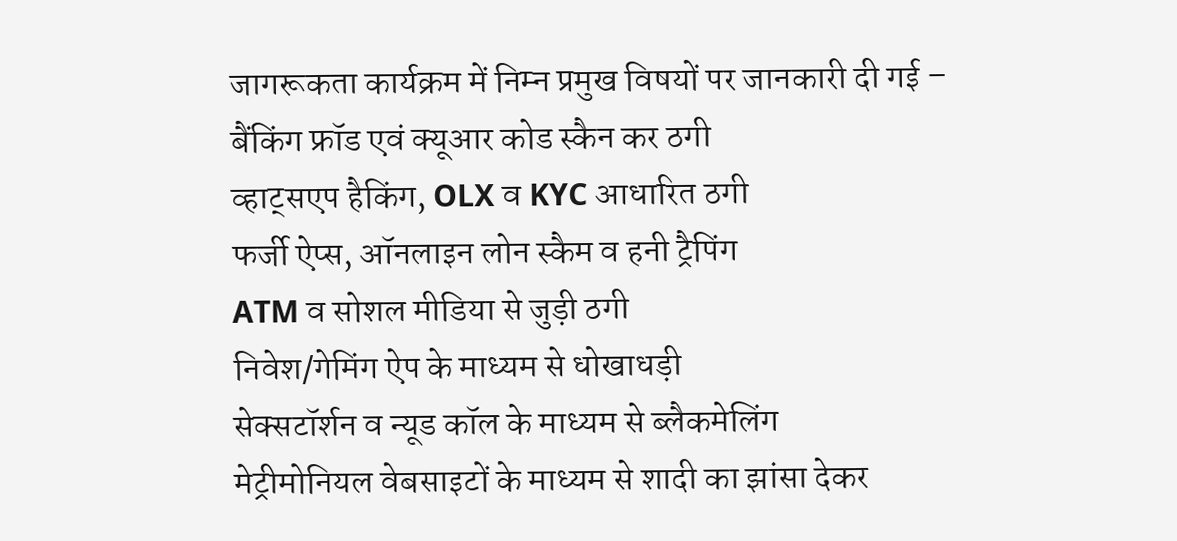जागरूकता कार्यक्रम में निम्न प्रमुख विषयों पर जानकारी दी गई –
बैंकिंग फ्रॉड एवं क्यूआर कोड स्कैन कर ठगी
व्हाट्सएप हैकिंग, OLX व KYC आधारित ठगी
फर्जी ऐप्स, ऑनलाइन लोन स्कैम व हनी ट्रैपिंग
ATM व सोशल मीडिया से जुड़ी ठगी
निवेश/गेमिंग ऐप के माध्यम से धोखाधड़ी
सेक्सटॉर्शन व न्यूड कॉल के माध्यम से ब्लैकमेलिंग
मेट्रीमोनियल वेबसाइटों के माध्यम से शादी का झांसा देकर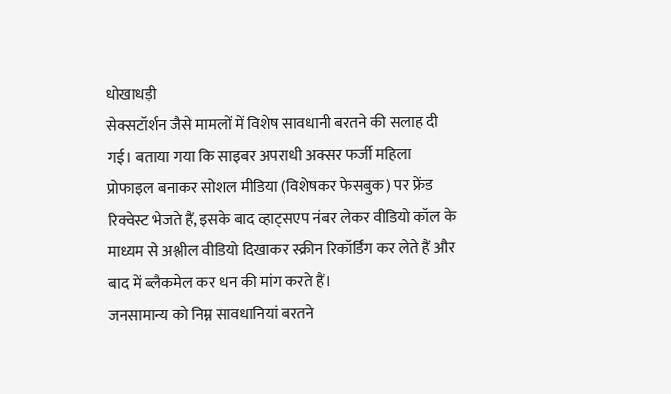धोखाधड़ी
सेक्सटॉर्शन जैसे मामलों में विशेष सावधानी बरतने की सलाह दी गई। बताया गया कि साइबर अपराधी अक्सर फर्जी महिला प्रोफाइल बनाकर सोशल मीडिया (विशेषकर फेसबुक) पर फ्रेंड रिक्वेस्ट भेजते हैं, इसके बाद व्हाट्सएप नंबर लेकर वीडियो कॉल के माध्यम से अश्लील वीडियो दिखाकर स्क्रीन रिकॉर्डिंग कर लेते हैं और बाद में ब्लैकमेल कर धन की मांग करते हैं।
जनसामान्य को निम्न सावधानियां बरतने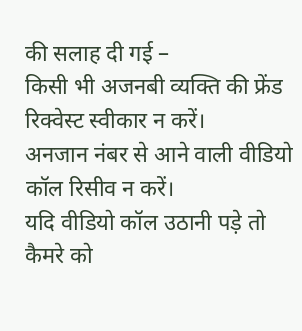की सलाह दी गई –
किसी भी अजनबी व्यक्ति की फ्रेंड रिक्वेस्ट स्वीकार न करें।
अनजान नंबर से आने वाली वीडियो कॉल रिसीव न करें।
यदि वीडियो कॉल उठानी पड़े तो कैमरे को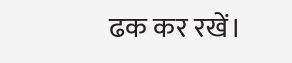ढक कर रखें।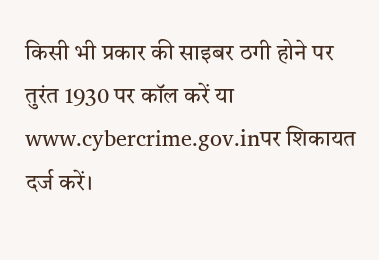किसी भी प्रकार की साइबर ठगी होने पर तुरंत 1930 पर कॉल करें या www.cybercrime.gov.inपर शिकायत दर्ज करें।